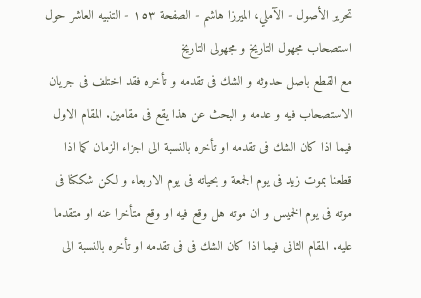تحرير الأصول - الآملي، الميرزا هاشم - الصفحة ١٥٣ - التنبيه العاشر حول استصحاب مجهول التاريخ و مجهولى التاريخ
مع القطع باصل حدوثه و الشك فى تقدمه و تأخره فقد اختلف فى جريان الاستصحاب فيه و عدمه و البحث عن هذا يقع فى مقامين. المقام الاول فيما اذا كان الشك فى تقدمه او تأخره بالنسبة الى اجزاء الزمان كما اذا قطعنا بموت زيد فى يوم الجمعة و بحياته فى يوم الاربعاء و لكن شككنا فى موته فى يوم الخميس و ان موته هل وقع فيه او وقع متأخرا عنه او متقدما عليه. المقام الثانى فيما اذا كان الشك فى فى تقدمه او تأخره بالنسبة الى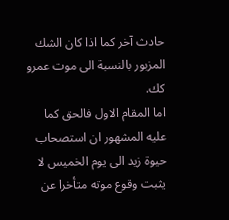حادث آخر كما اذا كان الشك المزبور بالنسبة الى موت عمرو كك.
اما المقام الاول فالحق كما عليه المشهور ان استصحاب حيوة زيد الى يوم الخميس لا يثبت وقوع موته متأخرا عن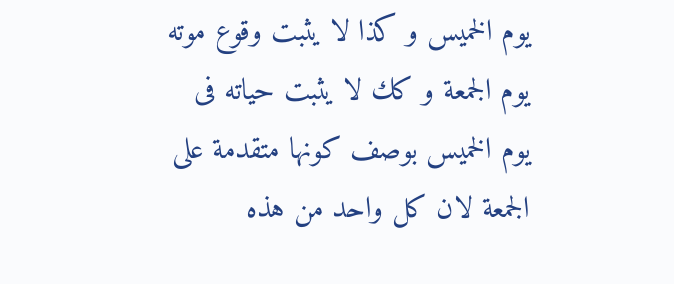يوم الخميس و كذا لا يثبت وقوع موته يوم الجمعة و كك لا يثبت حياته فى يوم الخميس بوصف كونها متقدمة على الجمعة لان كل واحد من هذه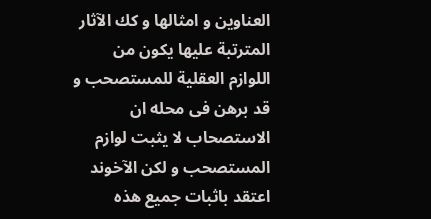العناوين و امثالها و كك الآثار المترتبة عليها يكون من اللوازم العقلية للمستصحب و قد برهن فى محله ان الاستصحاب لا يثبت لوازم المستصحب و لكن الآخوند اعتقد باثبات جميع هذه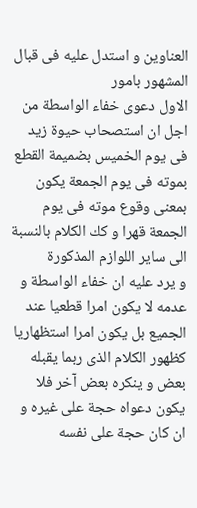العناوين و استدل عليه فى قبال المشهور بامور
الاول دعوى خفاء الواسطة من اجل ان استصحاب حيوة زيد فى يوم الخميس بضميمة القطع بموته فى يوم الجمعة يكون بمعنى وقوع موته فى يوم الجمعة قهرا و كك الكلام بالنسبة الى ساير اللوازم المذكورة
و يرد عليه ان خفاء الواسطة و عدمه لا يكون امرا قطعيا عند الجميع بل يكون امرا استظهاريا كظهور الكلام الذى ربما يقبله بعض و ينكره بعض آخر فلا يكون دعواه حجة على غيره و ان كان حجة على نفسه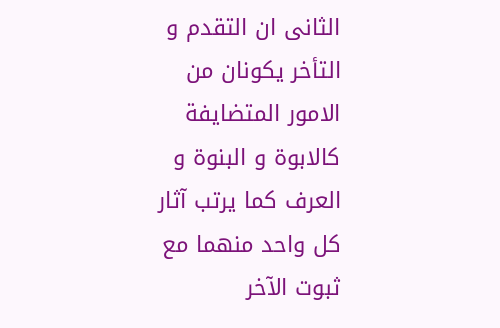الثانى ان التقدم و التأخر يكونان من الامور المتضايفة كالابوة و البنوة و العرف كما يرتب آثار كل واحد منهما مع ثبوت الآخر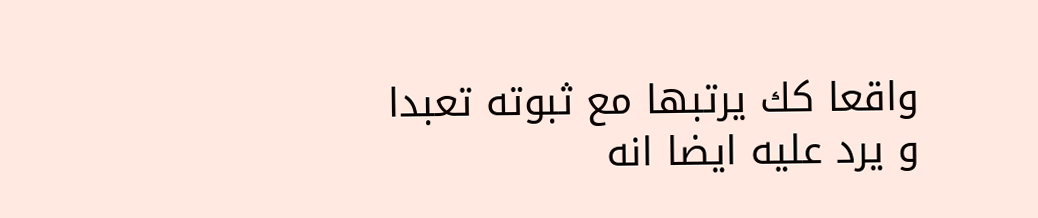واقعا كك يرتبها مع ثبوته تعبدا
و يرد عليه ايضا انه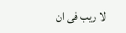لا ريب فى ان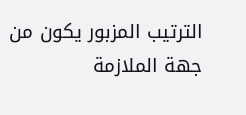الترتيب المزبور يكون من جهة الملازمة